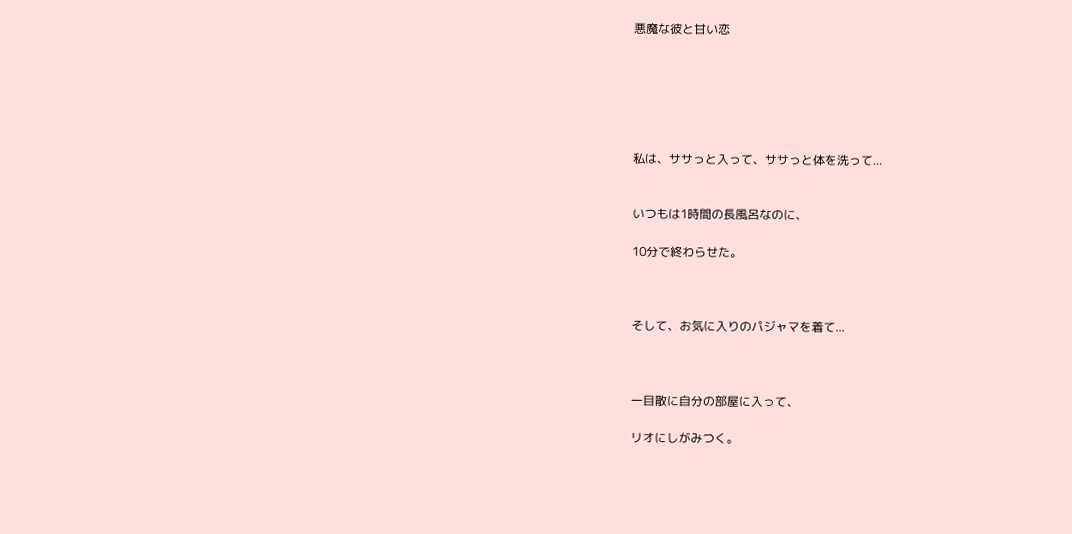悪魔な彼と甘い恋






私は、ササっと入って、ササっと体を洗って...


いつもは1時間の長風呂なのに、

10分で終わらせた。



そして、お気に入りのパジャマを着て...



一目散に自分の部屋に入って、

リオにしがみつく。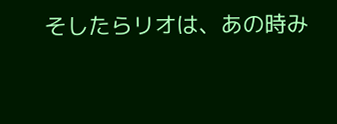そしたらリオは、あの時み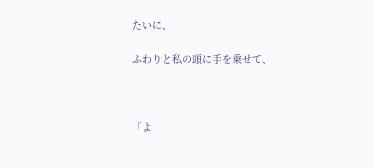たいに、

ふわりと私の頭に手を乗せて、



「よ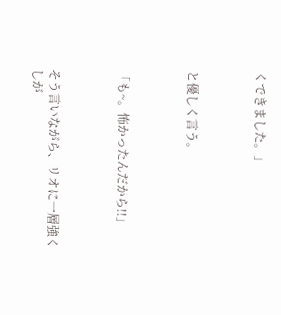くできました。」



と優しく言う。



「も~。怖かったんだから!!」



そう言いながら、リオに一層強くしが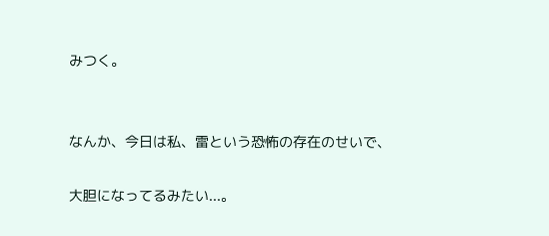みつく。


なんか、今日は私、雷という恐怖の存在のせいで、

大胆になってるみたい...。